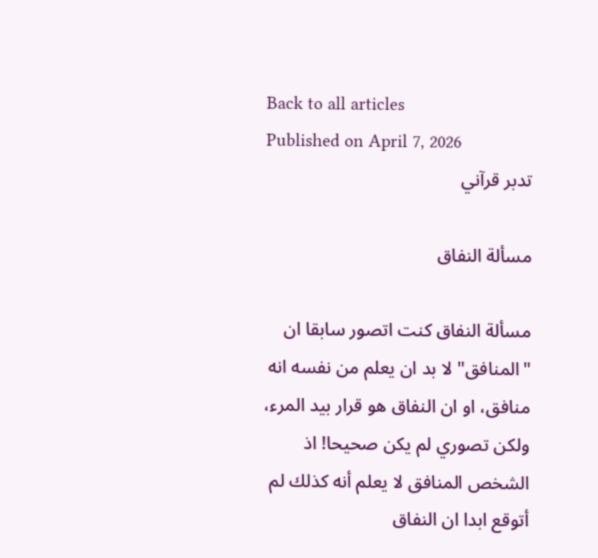Back to all articles
Published on April 7, 2026
تدبر قرآني

مسألة النفاق

مسألة النفاق كنت اتصور سابقا ان "المنافق" لا بد ان يعلم من نفسه انه منافق، او ان النفاق هو قرار بيد المرء، ولكن تصوري لم يكن صحيحا! اذ الشخص المنافق لا يعلم أنه كذلك لم أتوقع ابدا ان النفاق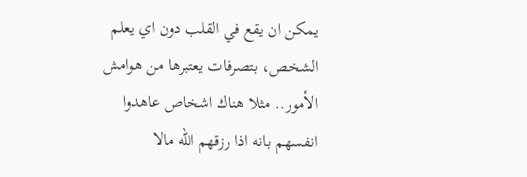يمكن ان يقع في القلب دون اي يعلم الشخص، بتصرفات يعتبرها من هوامش الأمور.. مثلا هناك اشخاص عاهدوا انفسهم بانه اذا رزقهم الله مالا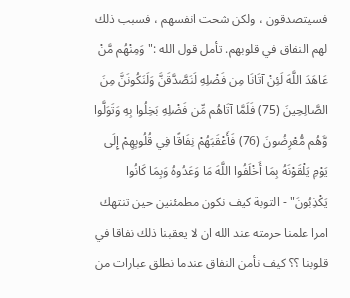فسيتصدقون ، ولكن شحت انفسهم ، فسبب ذلك لهم النفاق في قلوبهم. تأمل قول الله :"وَمِنْهُم مَّنْ عَاهَدَ اللَّهَ لَئِنْ آتَانَا مِن فَضْلِهِ لَنَصَّدَّقَنَّ وَلَنَكُونَنَّ مِنَ الصَّالِحِينَ (75) فَلَمَّا آتَاهُم مِّن فَضْلِهِ بَخِلُوا بِهِ وَتَوَلَّوا وَّهُم مُّعْرِضُونَ (76) فَأَعْقَبَهُمْ نِفَاقًا فِي قُلُوبِهِمْ إِلَى يَوْمِ يَلْقَوْنَهُ بِمَا أَخْلَفُوا اللَّهَ مَا وَعَدُوهُ وَبِمَا كَانُوا يَكْذِبُونَ" - التوبة كيف نكون مطمئنين حين تنتهك امرا علمنا حرمته عند الله ان لا يعقبنا ذلك نفاقا في قلوبنا ؟؟ كيف نأمن النفاق عندما نطلق عبارات من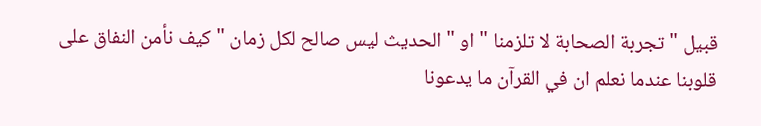قبيل " تجربة الصحابة لا تلزمنا " او " الحديث ليس صالح لكل زمان " كيف نأمن النفاق على قلوبنا عندما نعلم ان في القرآن ما يدعونا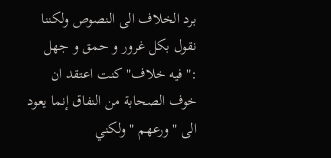برد الخلاف الى النصوص ولكننا نقول بكل غرور و حمق و جهل :"فيه خلاف" كنت اعتقد ان خوف الصحابة من النفاق إنما يعود الى "ورعهم " ولكني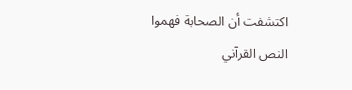اكتشفت أن الصحابة فهموا النص القرآني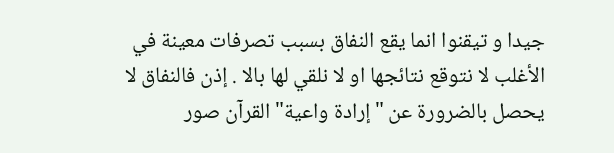جيدا و تيقنوا انما يقع النفاق بسبب تصرفات معينة في الأغلب لا نتوقع نتائجها او لا نلقي لها بالا . إذن فالنفاق لا يحصل بالضرورة عن "إرادة واعية" القرآن صور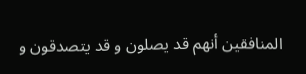المنافقين أنهم قد يصلون و قد يتصدقون و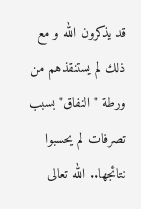قد يذكرون الله و مع ذلك لم يستنقذهم من ورطة "النفاق" بسبب تصرفات لم يحسبوا نتائجها.. الله تعالى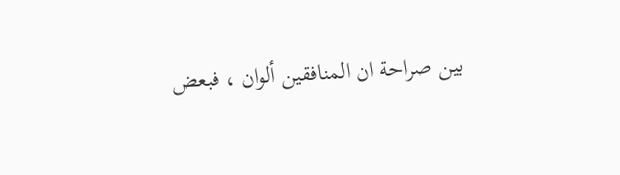بين صراحة ان المنافقين ألوان ، فبعض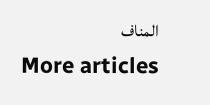المناف
More articles